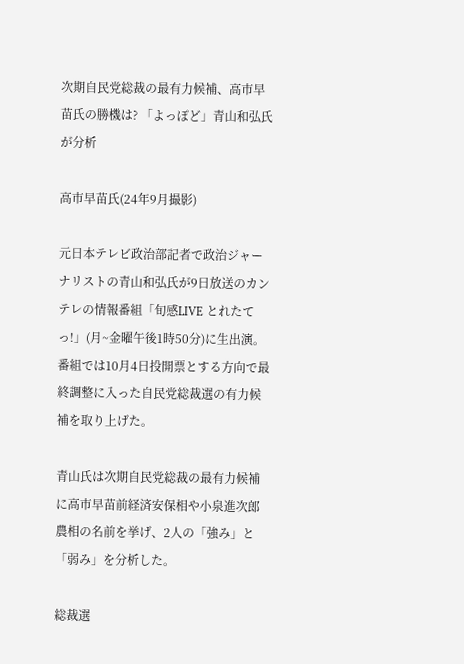次期自民党総裁の最有力候補、高市早苗氏の勝機は? 「よっぽど」青山和弘氏が分析

高市早苗氏(24年9月撮影)

元日本テレビ政治部記者で政治ジャーナリストの青山和弘氏が9日放送のカンテレの情報番組「旬感LIVE とれたてっ!」(月~金曜午後1時50分)に生出演。番組では10月4日投開票とする方向で最終調整に入った自民党総裁選の有力候補を取り上げた。

青山氏は次期自民党総裁の最有力候補に高市早苗前経済安保相や小泉進次郎農相の名前を挙げ、2人の「強み」と「弱み」を分析した。

総裁選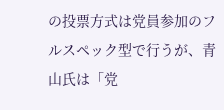の投票方式は党員参加のフルスペック型で行うが、青山氏は「党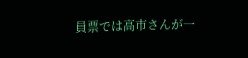員票では高市さんが一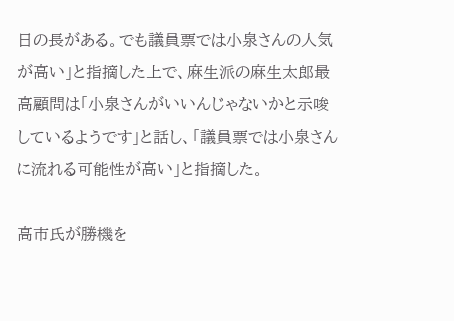日の長がある。でも議員票では小泉さんの人気が高い」と指摘した上で、麻生派の麻生太郎最高顧問は「小泉さんがいいんじゃないかと示唆しているようです」と話し、「議員票では小泉さんに流れる可能性が高い」と指摘した。

高市氏が勝機を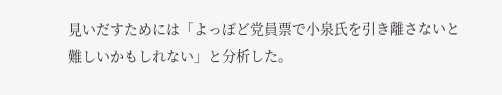見いだすためには「よっぽど党員票で小泉氏を引き離さないと難しいかもしれない」と分析した。